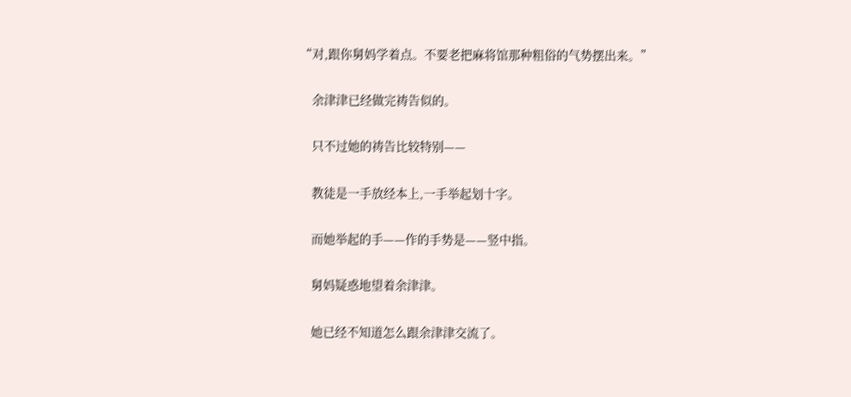“对,跟你舅妈学着点。不要老把麻将馆那种粗俗的气势摆出来。”

    余津津已经做完祷告似的。

    只不过她的祷告比较特别——

    教徒是一手放经本上,一手举起划十字。

    而她举起的手——作的手势是——竖中指。

    舅妈疑惑地望着余津津。

    她已经不知道怎么跟余津津交流了。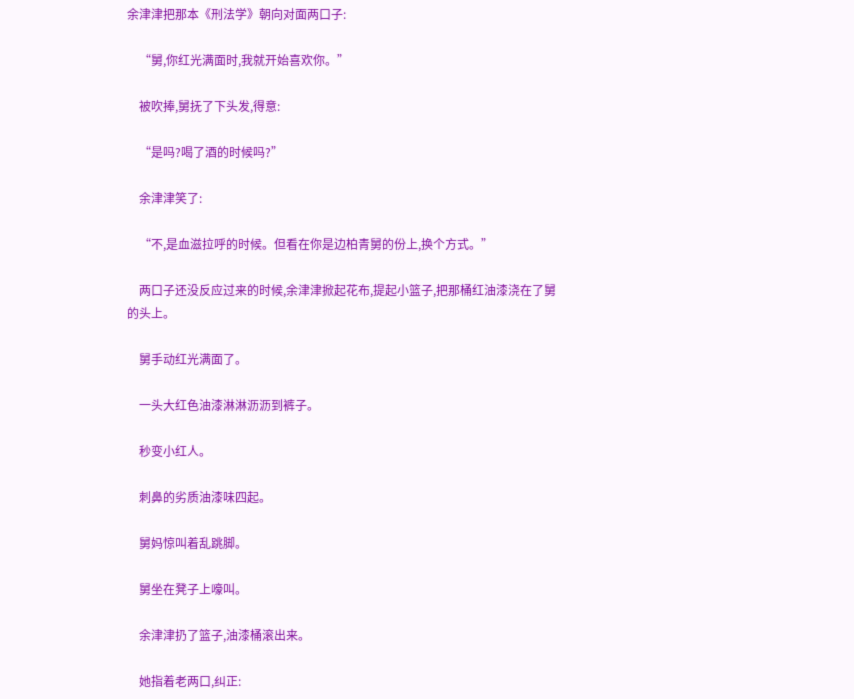余津津把那本《刑法学》朝向对面两口子:

    “舅,你红光满面时,我就开始喜欢你。”

    被吹捧,舅抚了下头发,得意:

    “是吗?喝了酒的时候吗?”

    余津津笑了:

    “不,是血滋拉呼的时候。但看在你是边柏青舅的份上,换个方式。”

    两口子还没反应过来的时候,余津津掀起花布,提起小篮子,把那桶红油漆浇在了舅的头上。

    舅手动红光满面了。

    一头大红色油漆淋淋沥沥到裤子。

    秒变小红人。

    刺鼻的劣质油漆味四起。

    舅妈惊叫着乱跳脚。

    舅坐在凳子上嚎叫。

    余津津扔了篮子,油漆桶滚出来。

    她指着老两口,纠正: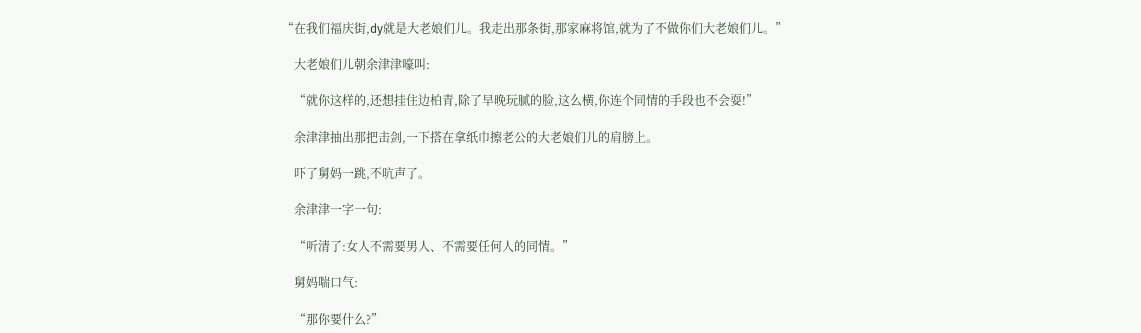“在我们福庆街,dy就是大老娘们儿。我走出那条街,那家麻将馆,就为了不做你们大老娘们儿。”

    大老娘们儿朝余津津嚎叫:

    “就你这样的,还想挂住边柏青,除了早晚玩腻的脸,这么横,你连个同情的手段也不会耍!”

    余津津抽出那把击剑,一下搭在拿纸巾擦老公的大老娘们儿的肩膀上。

    吓了舅妈一跳,不吭声了。

    余津津一字一句:

    “听清了:女人不需要男人、不需要任何人的同情。”

    舅妈喘口气:

    “那你要什么?”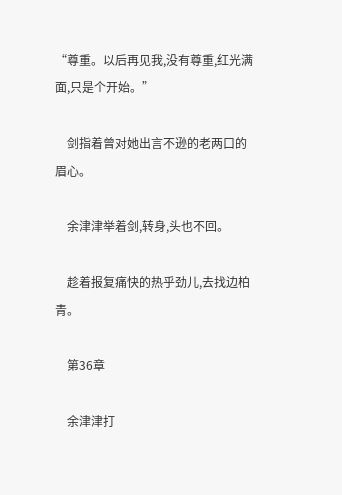“尊重。以后再见我,没有尊重,红光满面,只是个开始。”

    剑指着曾对她出言不逊的老两口的眉心。

    余津津举着剑,转身,头也不回。

    趁着报复痛快的热乎劲儿,去找边柏青。

    第36章

    余津津打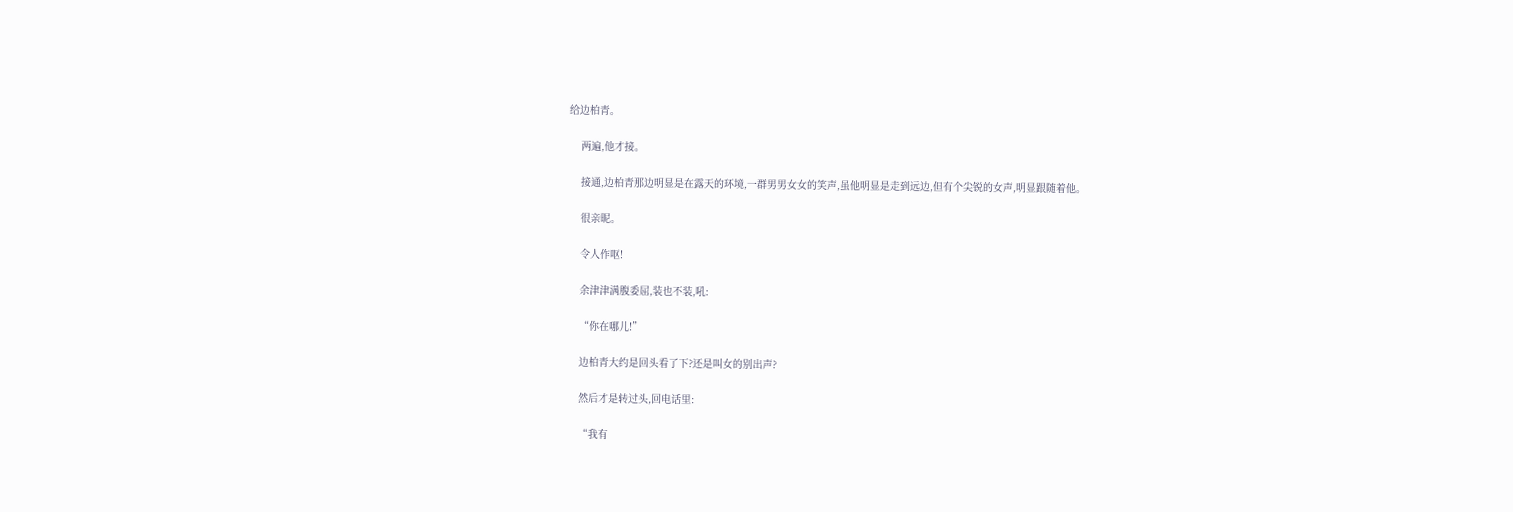给边柏青。

    两遍,他才接。

    接通,边柏青那边明显是在露天的环境,一群男男女女的笑声,虽他明显是走到远边,但有个尖锐的女声,明显跟随着他。

    很亲昵。

    令人作呕!

    余津津满腹委屈,装也不装,吼:

    “你在哪儿!”

    边柏青大约是回头看了下?还是叫女的别出声?

    然后才是转过头,回电话里:

    “我有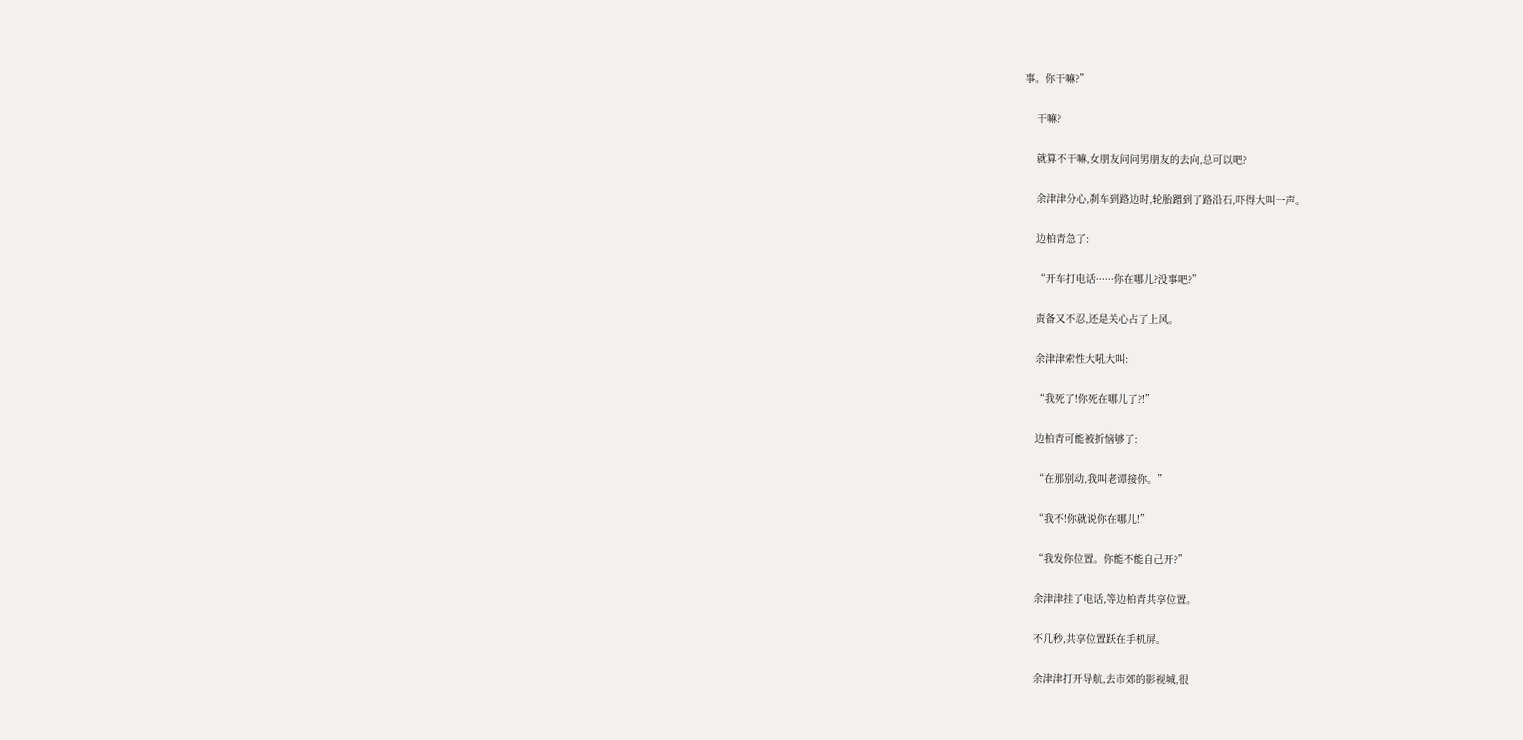事。你干嘛?”

    干嘛?

    就算不干嘛,女朋友问问男朋友的去向,总可以吧?

    余津津分心,刹车到路边时,轮胎蹭到了路沿石,吓得大叫一声。

    边柏青急了:

    “开车打电话······你在哪儿?没事吧?”

    责备又不忍,还是关心占了上风。

    余津津索性大吼大叫:

    “我死了!你死在哪儿了?!”

    边柏青可能被折恼够了:

    “在那别动,我叫老谭接你。”

    “我不!你就说你在哪儿!”

    “我发你位置。你能不能自己开?”

    余津津挂了电话,等边柏青共享位置。

    不几秒,共享位置跃在手机屏。

    余津津打开导航,去市郊的影视城,很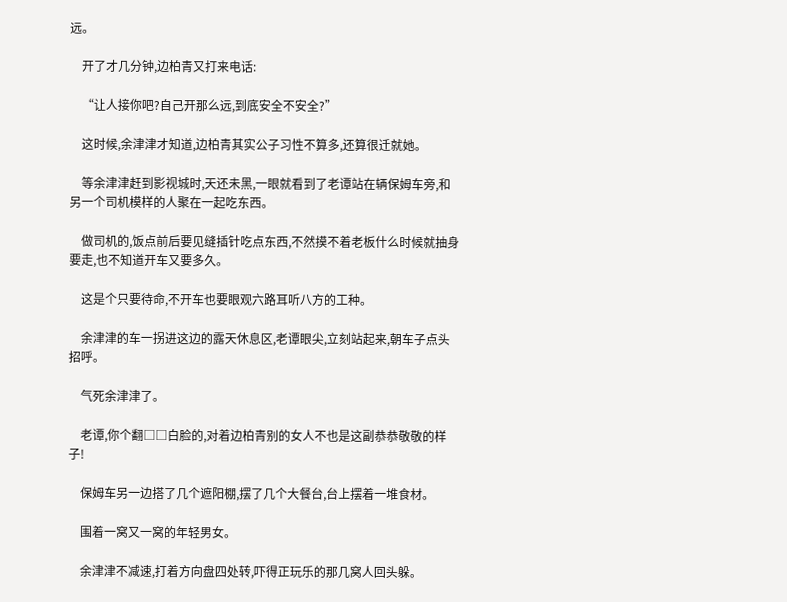远。

    开了才几分钟,边柏青又打来电话:

    “让人接你吧?自己开那么远,到底安全不安全?”

    这时候,余津津才知道,边柏青其实公子习性不算多,还算很迁就她。

    等余津津赶到影视城时,天还未黑,一眼就看到了老谭站在辆保姆车旁,和另一个司机模样的人聚在一起吃东西。

    做司机的,饭点前后要见缝插针吃点东西,不然摸不着老板什么时候就抽身要走,也不知道开车又要多久。

    这是个只要待命,不开车也要眼观六路耳听八方的工种。

    余津津的车一拐进这边的露天休息区,老谭眼尖,立刻站起来,朝车子点头招呼。

    气死余津津了。

    老谭,你个翻□□白脸的,对着边柏青别的女人不也是这副恭恭敬敬的样子!

    保姆车另一边搭了几个遮阳棚,摆了几个大餐台,台上摆着一堆食材。

    围着一窝又一窝的年轻男女。

    余津津不减速,打着方向盘四处转,吓得正玩乐的那几窝人回头躲。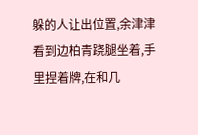躲的人让出位置,余津津看到边柏青跷腿坐着,手里捏着牌,在和几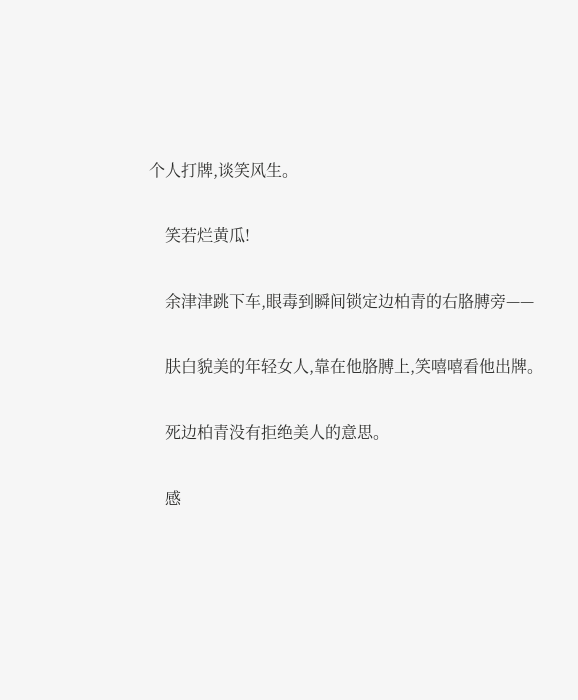个人打牌,谈笑风生。

    笑若烂黄瓜!

    余津津跳下车,眼毒到瞬间锁定边柏青的右胳膊旁——

    肤白貌美的年轻女人,靠在他胳膊上,笑嘻嘻看他出牌。

    死边柏青没有拒绝美人的意思。

    感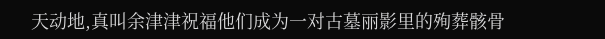天动地,真叫余津津祝福他们成为一对古墓丽影里的殉葬骸骨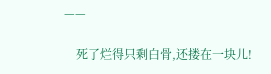——

    死了烂得只剩白骨,还搂在一块儿!